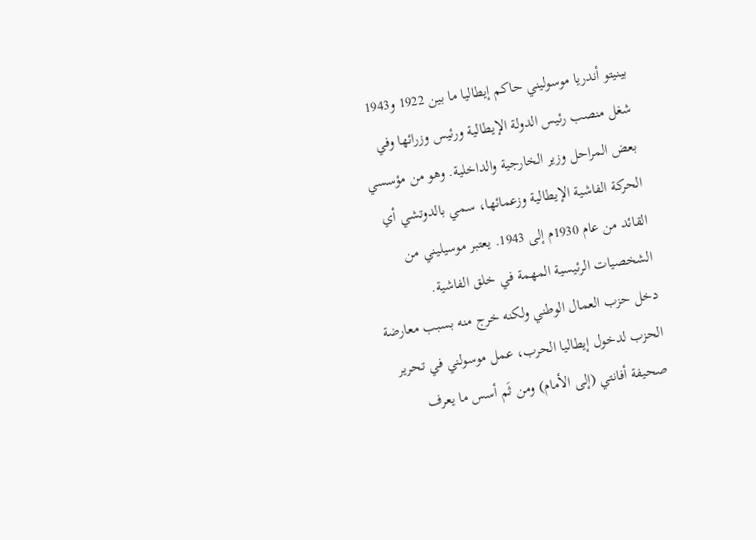بينيتو أندريا موسوليني حاكم إيطاليا ما بين 1922 و1943 شغل منصب رئيس الدولة الإيطالية ورئيس وزرائها وفي بعض المراحل وزير الخارجية والداخلية. وهو من مؤسسي الحركة الفاشية الإيطالية وزعمائها، سمي بالدوتشي أي القائد من عام 1930م إلى 1943. يعتبر موسيليني من الشخصيات الرئيسية المهمة في خلق الفاشية.
دخل حزب العمال الوطني ولكنه خرج منه بسبب معارضة الحزب لدخول إيطاليا الحرب، عمل موسولني في تحرير صحيفة أفانتي (إلى الأمام) ومن ثَم أسس ما يعرف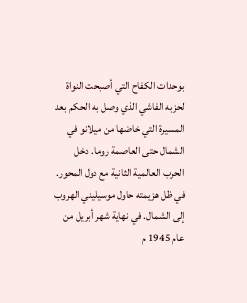بوحدات الكفاح التي أصبحت النواة لحزبه الفاشي الذي وصل به الحكم بعد المسيرة التي خاضها من ميلانو في الشمال حتى العاصمة روما. دخل الحرب العالمية الثانية مع دول المحور. في ظل هزيمته حاول موسيليني الهروب إلى الشمال. في نهاية شهر أبريل من عام 1945 م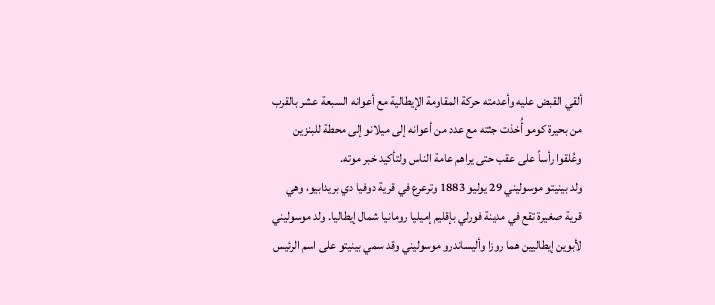ألقي القبض عليه وأعدمته حركة المقاومة الإيطالية مع أعوانه السبعة عشر بالقرب من بحيرة كومو أُخذت جثته مع عدد من أعوانه إلى ميلانو إلى محطة للبنزين وعُلقوا رأساً على عقب حتى يراهم عامة الناس ولتأكيد خبر موته.
ولد بينيتو موسوليني 29 يوليو 1883 وترعرع في قرية دوفيا دي بريدابيو، وهي قرية صغيرة تقع في مدينة فورلي بإقليم إميليا رومانيا شمال إيطاليا. ولد موسوليني لأبوين إيطاليين هما روزا وأليساندرو موسوليني وقد سمي بينيتو على اسم الرئيس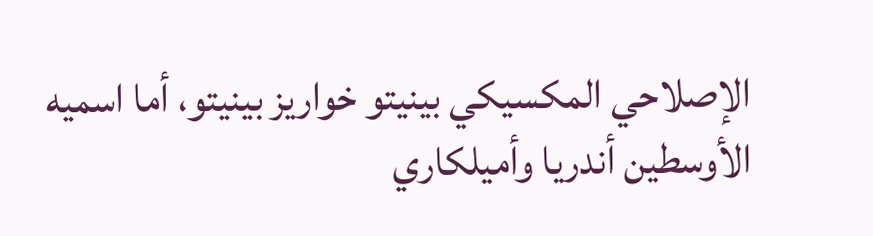الإصلاحي المكسيكي بينيتو خواريز بينيتو، أما اسميه الأوسطين أندريا وأميلكاري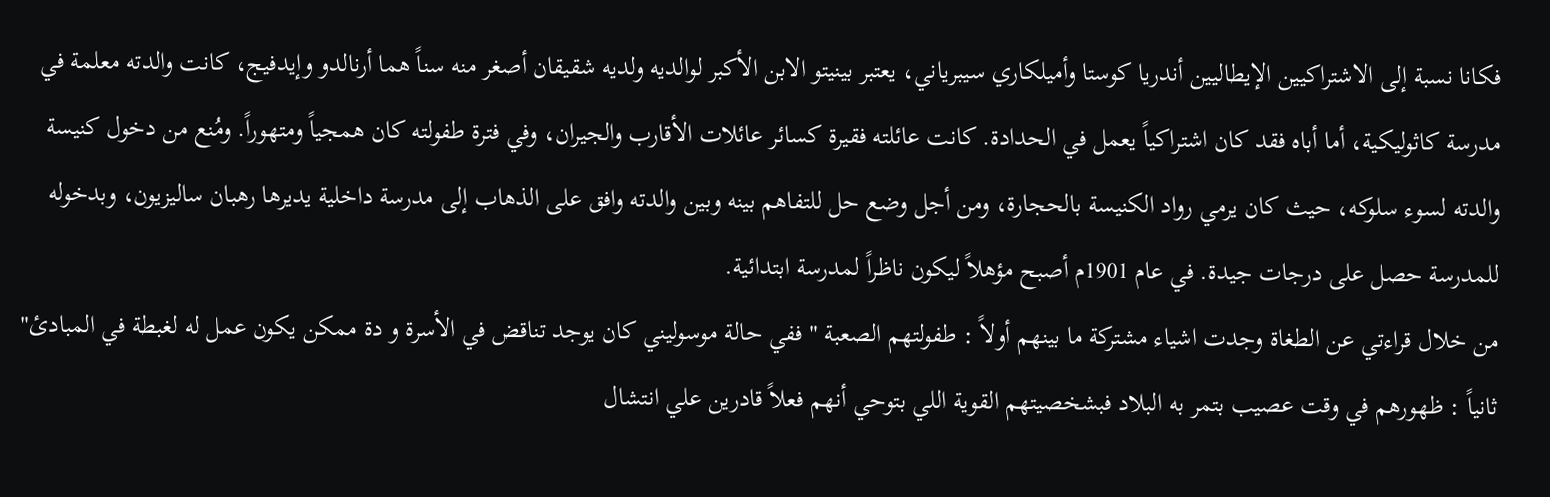فكانا نسبة إلى الاشتراكيين الإيطاليين أندريا كوستا وأميلكاري سيبرياني، يعتبر بينيتو الابن الأكبر لوالديه ولديه شقيقان أصغر منه سناً هما أرنالدو وإيدفيج، كانت والدته معلمة في مدرسة كاثوليكية، أما أباه فقد كان اشتراكياً يعمل في الحدادة. كانت عائلته فقيرة كسائر عائلات الأقارب والجيران، وفي فترة طفولته كان همجياً ومتهوراً. ومُنع من دخول كنيسة والدته لسوء سلوكه، حيث كان يرمي رواد الكنيسة بالحجارة، ومن أجل وضع حل للتفاهم بينه وبين والدته وافق على الذهاب إلى مدرسة داخلية يديرها رهبان ساليزيون، وبدخوله للمدرسة حصل على درجات جيدة. في عام 1901م أصبح مؤهلاً ليكون ناظراً لمدرسة ابتدائية.
من خلال قراءتي عن الطغاة وجدت اشياء مشتركة ما بينهم أولاً : طفولتهم الصعبة " ففي حالة موسوليني كان يوجد تناقض في الأسرة و دة ممكن يكون عمل له لغبطة في المبادئ"
ثانياً : ظهورهم في وقت عصيب بتمر به البلاد فبشخصيتهم القوية اللي بتوحي أنهم فعلاً قادرين علي انتشال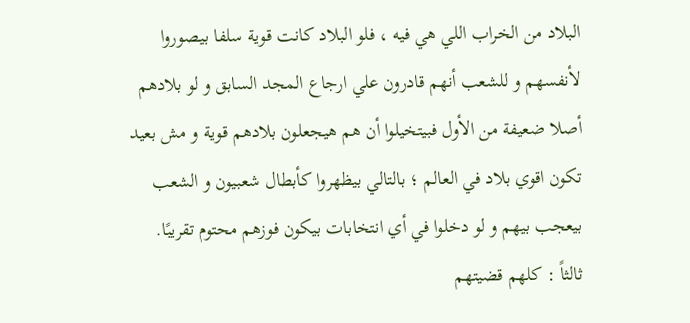البلاد من الخراب اللي هي فيه ، فلو البلاد كانت قوية سلفا بيصوروا لأنفسهم و للشعب أنهم قادرون علي ارجاع المجد السابق و لو بلادهم أصلا ضعيفة من الأول فبيتخيلوا أن هم هيجعلون بلادهم قوية و مش بعيد تكون اقوي بلاد في العالم ؛ بالتالي بيظهروا كأبطال شعبيون و الشعب بيعجب بيهم و لو دخلوا في أي انتخابات بيكون فوزهم محتوم تقريبًا.
ثالثاً : كلهم قضيتهم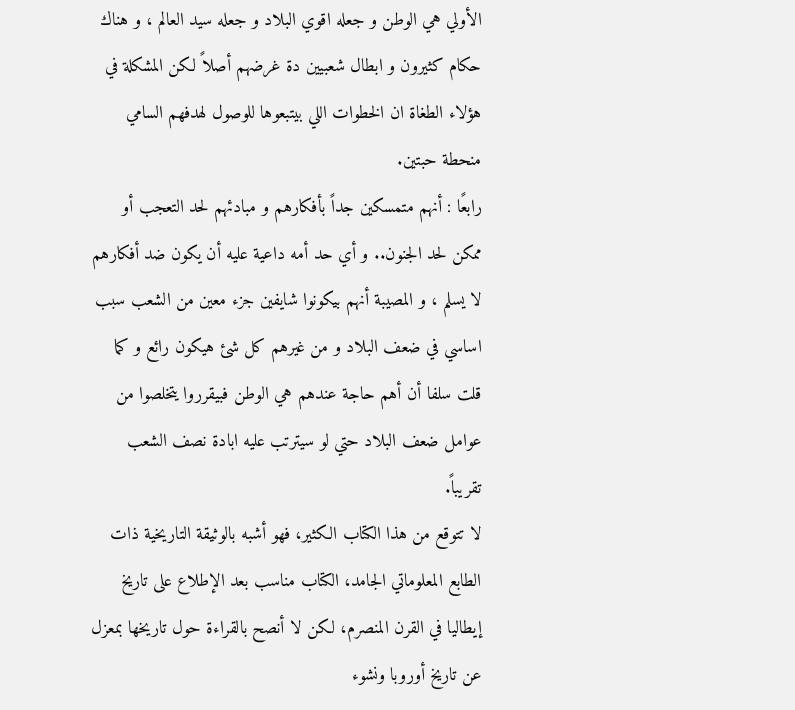الأولي هي الوطن و جعله اقوي البلاد و جعله سيد العالم ، و هناك حكام كثيرون و ابطال شعبيين دة غرضهم أصلاً لكن المشكلة في هؤلاء الطغاة ان الخطوات اللي بيتبعوها للوصول لهدفهم السامي منحطة حبتين.
رابعًا : أنهم متمسكين جداً بأفكارهم و مبادئهم لحد التعجب أو ممكن لحد الجنون.. و أي حد أمه داعية عليه أن يكون ضد أفكارهم لا يسلم ، و المصيبة أنهم بيكونوا شايفين جزء معين من الشعب سبب اساسي في ضعف البلاد و من غيرهم كل شئ هيكون رائع و كما قلت سلفا أن أهم حاجة عندهم هي الوطن فبيقرروا يتخلصوا من عوامل ضعف البلاد حتي لو سيترتب عليه ابادة نصف الشعب تقريباً.
لا تتوقع من هذا الكتاب الكثير، فهو أشبه بالوثيقة التاريخية ذات الطابع المعلوماتي الجامد، الكتاب مناسب بعد الإطلاع على تاريخ إيطاليا في القرن المنصرم، لكن لا أنصح بالقراءة حول تاريخها بمعزل عن تاريخ أوروبا ونشوء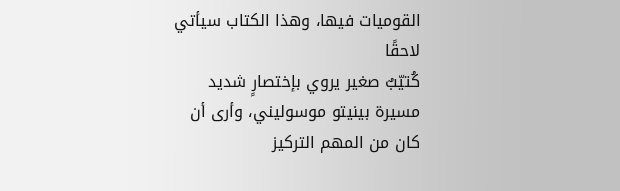القوميات فيها، وهذا الكتاب سيأتي لاحقًا
كُتيّبٌ صغير يروي بإختصارٍ شديد مسيرة بينيتو موسوليني، وأرى أن كان من المهم التركيز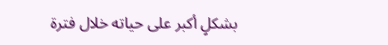بشكلٍ أكبر على حياته خلال فترة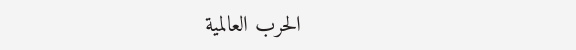الحرب العالمية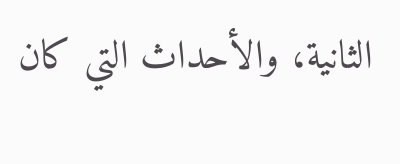الثانية، والأحداث التي كان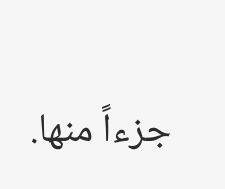جزءاً منها.